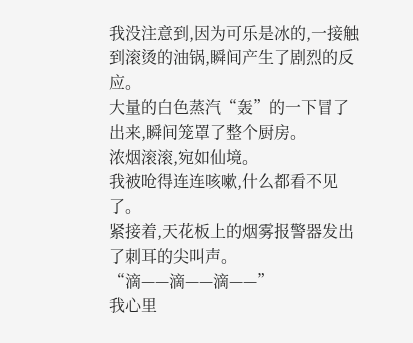我没注意到,因为可乐是冰的,一接触到滚烫的油锅,瞬间产生了剧烈的反应。
大量的白色蒸汽“轰”的一下冒了出来,瞬间笼罩了整个厨房。
浓烟滚滚,宛如仙境。
我被呛得连连咳嗽,什么都看不见了。
紧接着,天花板上的烟雾报警器发出了刺耳的尖叫声。
“滴——滴——滴——”
我心里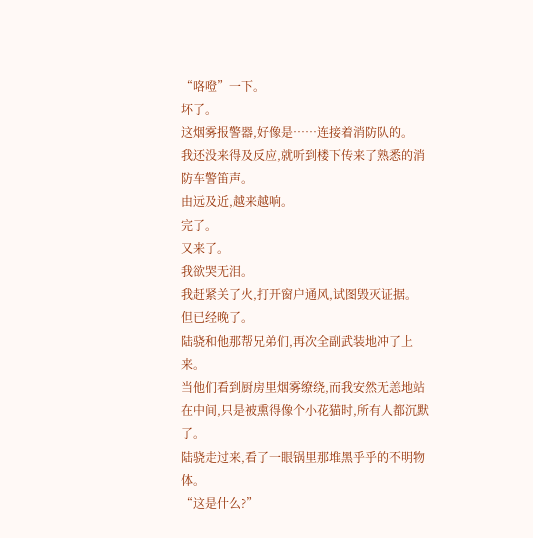“咯噔”一下。
坏了。
这烟雾报警器,好像是……连接着消防队的。
我还没来得及反应,就听到楼下传来了熟悉的消防车警笛声。
由远及近,越来越响。
完了。
又来了。
我欲哭无泪。
我赶紧关了火,打开窗户通风,试图毁灭证据。
但已经晚了。
陆骁和他那帮兄弟们,再次全副武装地冲了上来。
当他们看到厨房里烟雾缭绕,而我安然无恙地站在中间,只是被熏得像个小花猫时,所有人都沉默了。
陆骁走过来,看了一眼锅里那堆黑乎乎的不明物体。
“这是什么?”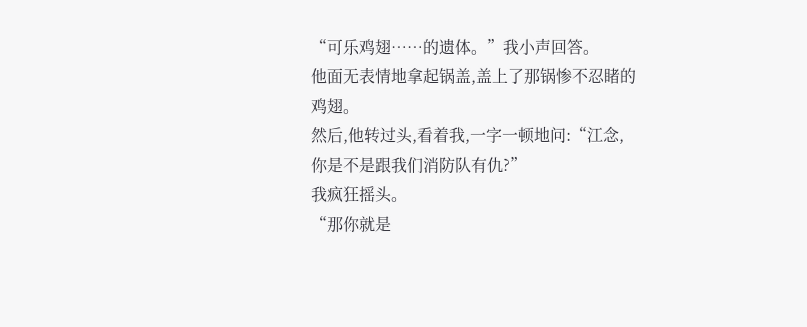“可乐鸡翅……的遗体。”我小声回答。
他面无表情地拿起锅盖,盖上了那锅惨不忍睹的鸡翅。
然后,他转过头,看着我,一字一顿地问:“江念,你是不是跟我们消防队有仇?”
我疯狂摇头。
“那你就是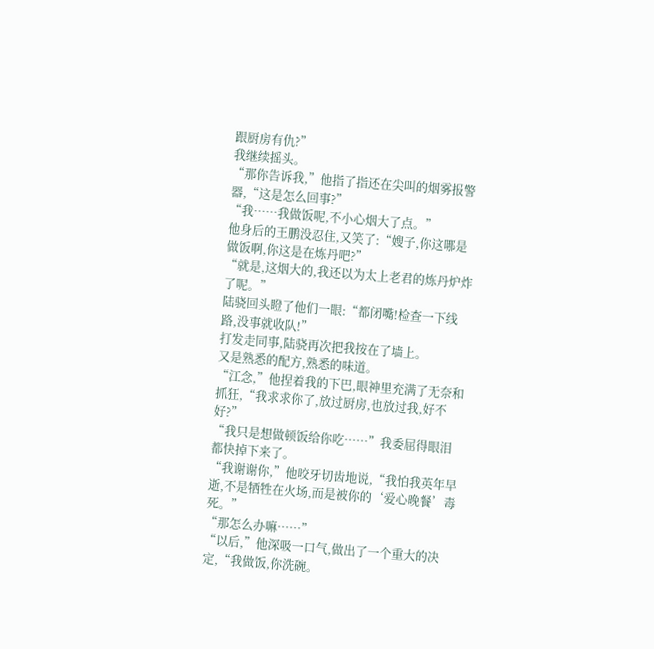跟厨房有仇?”
我继续摇头。
“那你告诉我,”他指了指还在尖叫的烟雾报警器,“这是怎么回事?”
“我……我做饭呢,不小心烟大了点。”
他身后的王鹏没忍住,又笑了:“嫂子,你这哪是做饭啊,你这是在炼丹吧?”
“就是,这烟大的,我还以为太上老君的炼丹炉炸了呢。”
陆骁回头瞪了他们一眼:“都闭嘴!检查一下线路,没事就收队!”
打发走同事,陆骁再次把我按在了墙上。
又是熟悉的配方,熟悉的味道。
“江念,”他捏着我的下巴,眼神里充满了无奈和抓狂,“我求求你了,放过厨房,也放过我,好不好?”
“我只是想做顿饭给你吃……”我委屈得眼泪都快掉下来了。
“我谢谢你,”他咬牙切齿地说,“我怕我英年早逝,不是牺牲在火场,而是被你的‘爱心晚餐’毒死。”
“那怎么办嘛……”
“以后,”他深吸一口气,做出了一个重大的决定,“我做饭,你洗碗。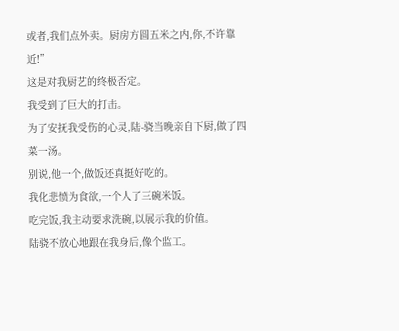或者,我们点外卖。厨房方圆五米之内,你,不许靠近!”
这是对我厨艺的终极否定。
我受到了巨大的打击。
为了安抚我受伤的心灵,陆-骁当晚亲自下厨,做了四菜一汤。
别说,他一个,做饭还真挺好吃的。
我化悲愤为食欲,一个人了三碗米饭。
吃完饭,我主动要求洗碗,以展示我的价值。
陆骁不放心地跟在我身后,像个监工。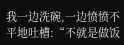我一边洗碗,一边愤愤不平地吐槽:“不就是做饭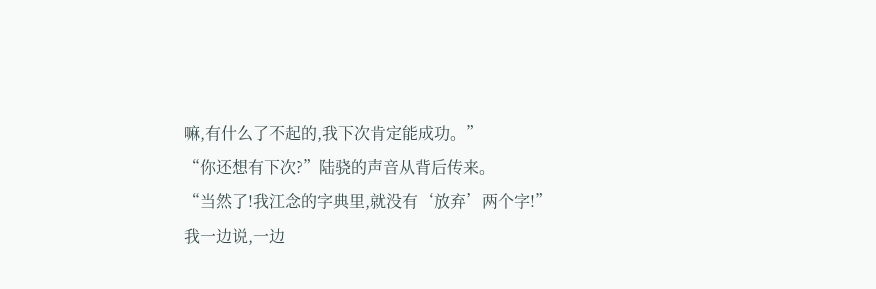嘛,有什么了不起的,我下次肯定能成功。”
“你还想有下次?”陆骁的声音从背后传来。
“当然了!我江念的字典里,就没有‘放弃’两个字!”
我一边说,一边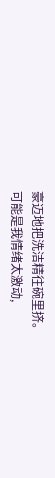豪迈地把洗洁精往碗里挤。
可能是我情绪太激动,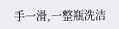手一滑,一整瓶洗洁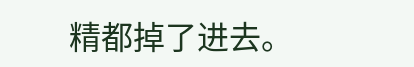精都掉了进去。